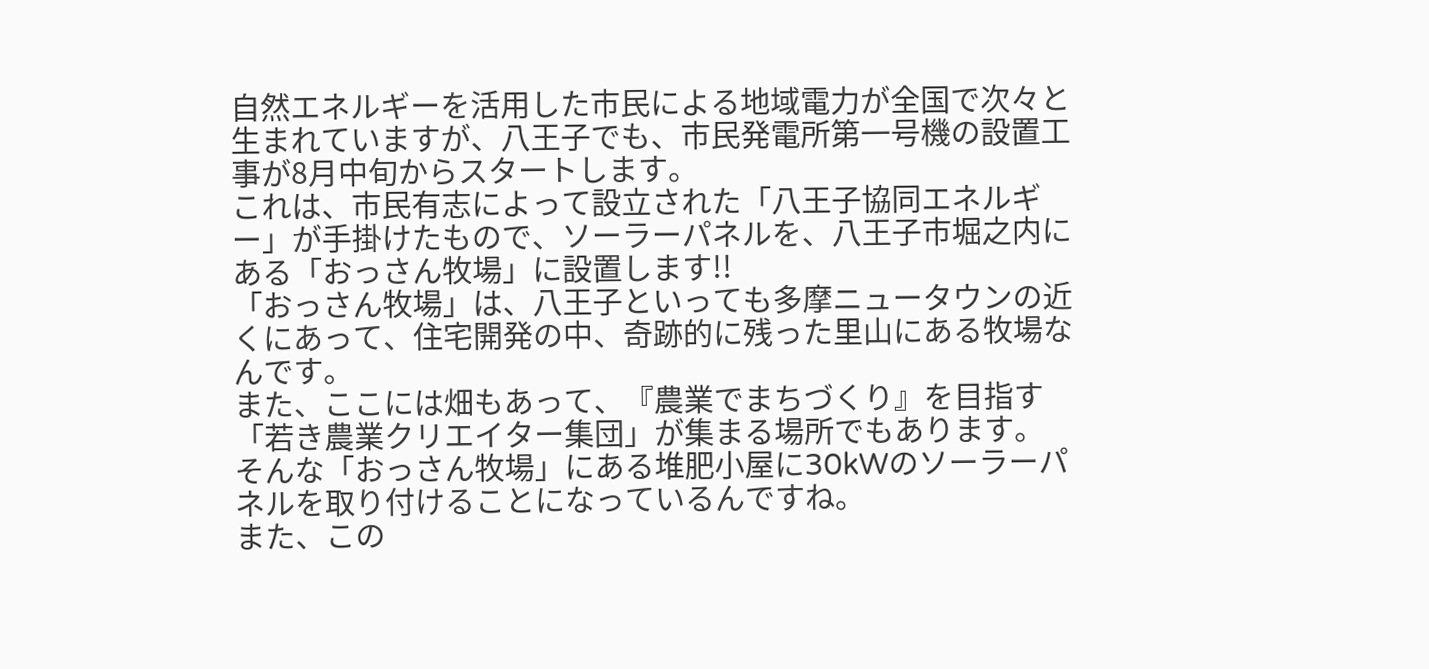自然エネルギーを活用した市民による地域電力が全国で次々と生まれていますが、八王子でも、市民発電所第一号機の設置工事が8月中旬からスタートします。
これは、市民有志によって設立された「八王子協同エネルギー」が手掛けたもので、ソーラーパネルを、八王子市堀之内にある「おっさん牧場」に設置します!!
「おっさん牧場」は、八王子といっても多摩ニュータウンの近くにあって、住宅開発の中、奇跡的に残った里山にある牧場なんです。
また、ここには畑もあって、『農業でまちづくり』を目指す「若き農業クリエイター集団」が集まる場所でもあります。
そんな「おっさん牧場」にある堆肥小屋に30kWのソーラーパネルを取り付けることになっているんですね。
また、この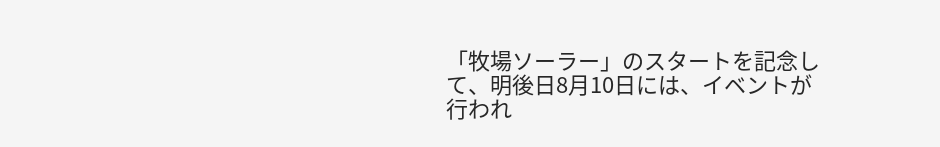「牧場ソーラー」のスタートを記念して、明後日8月10日には、イベントが行われ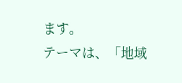ます。
テーマは、「地域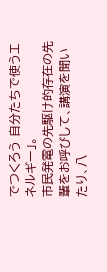でつくろう 自分たちで使うエネルギー」。
市民発電の先駆け的存在の先輩をお呼びして、講演を聞いたり、八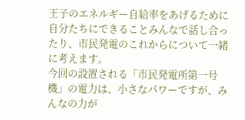王子のエネルギー自給率をあげるために自分たちにできることみんなで話し合ったり、市民発電のこれからについて一緒に考えます。
今回の設置される「市民発電所第一号機」の電力は、小さなパワーですが、みんなの力が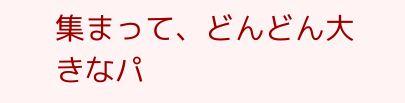集まって、どんどん大きなパ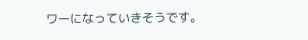ワーになっていきそうです。